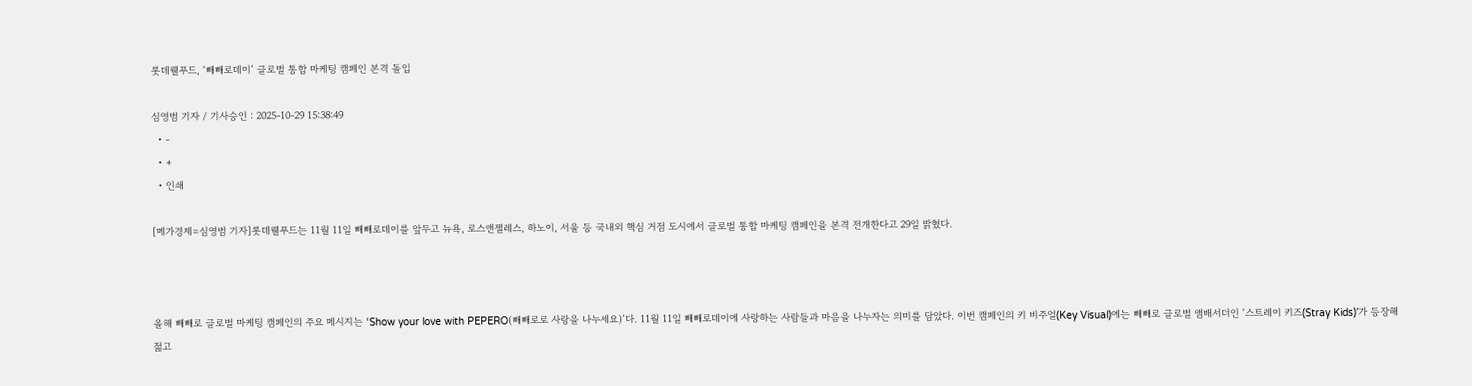롯데웰푸드, ‘빼빼로데이’ 글로벌 통합 마케팅 캠페인 본격 돌입

심영범 기자 / 기사승인 : 2025-10-29 15:38:49
  • -
  • +
  • 인쇄

[메가경제=심영범 기자]롯데웰푸드는 11월 11일 빼빼로데이를 앞두고 뉴욕, 로스앤젤레스, 하노이, 서울 등 국내외 핵심 거점 도시에서 글로벌 통합 마케팅 캠페인을 본격 전개한다고 29일 밝혔다.



올해 빼빼로 글로벌 마케팅 캠페인의 주요 메시지는 ‘Show your love with PEPERO(빼빼로로 사랑을 나누세요)’다. 11월 11일 빼빼로데이에 사랑하는 사람들과 마음을 나누자는 의미를 담았다. 이번 캠페인의 키 비주얼(Key Visual)에는 빼빼로 글로벌 앰배서더인 ‘스트레이 키즈(Stray Kids)’가 등장해 젊고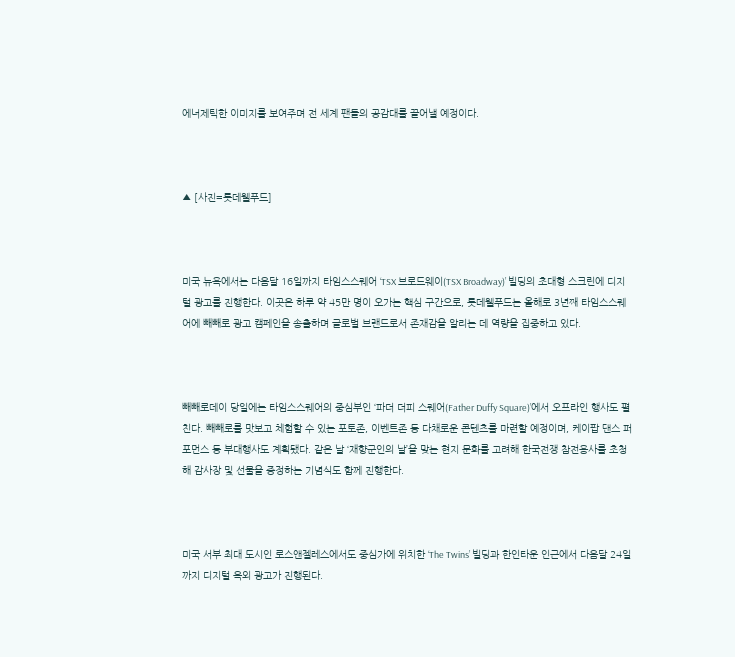에너제틱한 이미지를 보여주며 전 세계 팬들의 공감대를 끌어낼 예정이다.



▲ [사진=롯데웰푸드]



미국 뉴욕에서는 다음달 16일까지 타임스스퀘어 ‘TSX 브로드웨이(TSX Broadway)’ 빌딩의 초대형 스크린에 디지털 광고를 진행한다. 이곳은 하루 약 45만 명이 오가는 핵심 구간으로, 롯데웰푸드는 올해로 3년째 타임스스퀘어에 빼빼로 광고 캠페인을 송출하며 글로벌 브랜드로서 존재감을 알리는 데 역량을 집중하고 있다.



빼빼로데이 당일에는 타임스스퀘어의 중심부인 ‘파더 더피 스퀘어(Father Duffy Square)’에서 오프라인 행사도 펼친다. 빼빼로를 맛보고 체험할 수 있는 포토존, 이벤트존 등 다채로운 콘텐츠를 마련할 예정이며, 케이팝 댄스 퍼포먼스 등 부대행사도 계획됐다. 같은 날 ‘재향군인의 날’을 맞는 현지 문화를 고려해 한국전쟁 참전용사를 초청해 감사장 및 선물을 증정하는 기념식도 함께 진행한다.



미국 서부 최대 도시인 로스앤젤레스에서도 중심가에 위치한 ‘The Twins’ 빌딩과 한인타운 인근에서 다음달 24일까지 디지털 옥외 광고가 진행된다.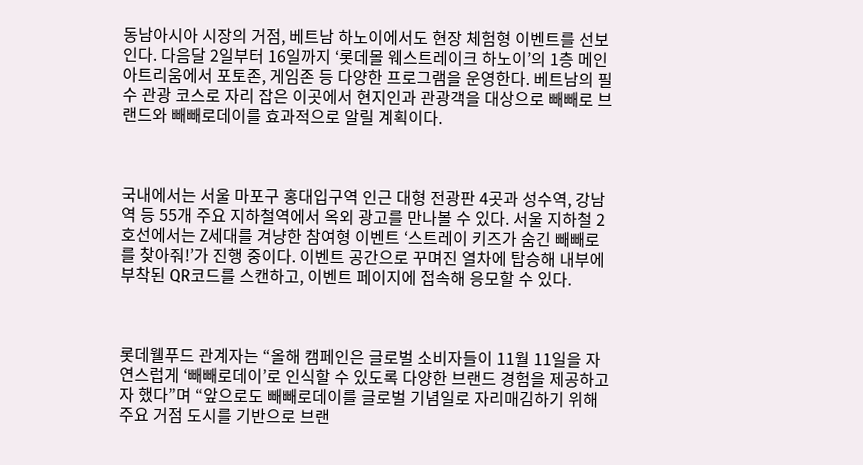동남아시아 시장의 거점, 베트남 하노이에서도 현장 체험형 이벤트를 선보인다. 다음달 2일부터 16일까지 ‘롯데몰 웨스트레이크 하노이’의 1층 메인 아트리움에서 포토존, 게임존 등 다양한 프로그램을 운영한다. 베트남의 필수 관광 코스로 자리 잡은 이곳에서 현지인과 관광객을 대상으로 빼빼로 브랜드와 빼빼로데이를 효과적으로 알릴 계획이다.



국내에서는 서울 마포구 홍대입구역 인근 대형 전광판 4곳과 성수역, 강남역 등 55개 주요 지하철역에서 옥외 광고를 만나볼 수 있다. 서울 지하철 2호선에서는 Z세대를 겨냥한 참여형 이벤트 ‘스트레이 키즈가 숨긴 빼빼로를 찾아줘!’가 진행 중이다. 이벤트 공간으로 꾸며진 열차에 탑승해 내부에 부착된 QR코드를 스캔하고, 이벤트 페이지에 접속해 응모할 수 있다.



롯데웰푸드 관계자는 “올해 캠페인은 글로벌 소비자들이 11월 11일을 자연스럽게 ‘빼빼로데이’로 인식할 수 있도록 다양한 브랜드 경험을 제공하고자 했다”며 “앞으로도 빼빼로데이를 글로벌 기념일로 자리매김하기 위해 주요 거점 도시를 기반으로 브랜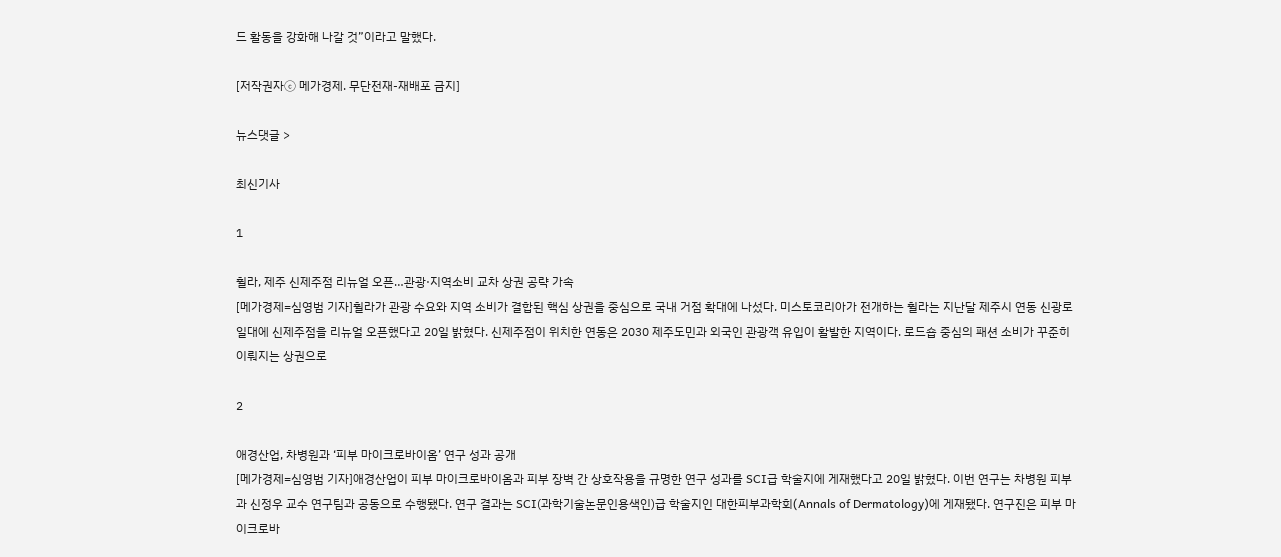드 활동을 강화해 나갈 것”이라고 말했다.

[저작권자ⓒ 메가경제. 무단전재-재배포 금지]

뉴스댓글 >

최신기사

1

휠라, 제주 신제주점 리뉴얼 오픈…관광·지역소비 교차 상권 공략 가속
[메가경제=심영범 기자]휠라가 관광 수요와 지역 소비가 결합된 핵심 상권을 중심으로 국내 거점 확대에 나섰다. 미스토코리아가 전개하는 휠라는 지난달 제주시 연동 신광로 일대에 신제주점을 리뉴얼 오픈했다고 20일 밝혔다. 신제주점이 위치한 연동은 2030 제주도민과 외국인 관광객 유입이 활발한 지역이다. 로드숍 중심의 패션 소비가 꾸준히 이뤄지는 상권으로

2

애경산업, 차병원과 ‘피부 마이크로바이옴’ 연구 성과 공개
[메가경제=심영범 기자]애경산업이 피부 마이크로바이옴과 피부 장벽 간 상호작용을 규명한 연구 성과를 SCI급 학술지에 게재했다고 20일 밝혔다. 이번 연구는 차병원 피부과 신정우 교수 연구팀과 공동으로 수행됐다. 연구 결과는 SCI(과학기술논문인용색인)급 학술지인 대한피부과학회(Annals of Dermatology)에 게재됐다. 연구진은 피부 마이크로바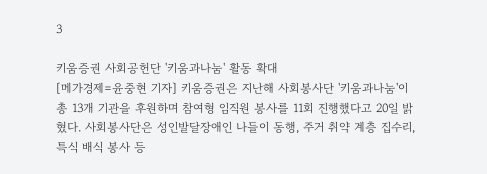3

키움증권 사회공헌단 '키움과나눔' 활동 확대
[메가경제=윤중현 기자] 키움증권은 지난해 사회봉사단 '키움과나눔'이 총 13개 기관을 후원하며 참여형 임직원 봉사를 11회 진행했다고 20일 밝혔다. 사회봉사단은 성인발달장애인 나들이 동행, 주거 취약 계층 집수리, 특식 배식 봉사 등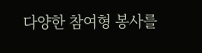다양한 참여형 봉사를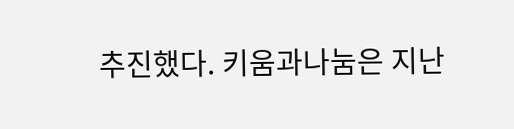추진했다. 키움과나눔은 지난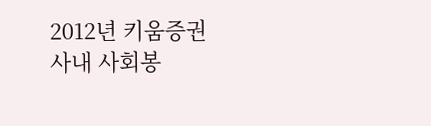2012년 키움증권 사내 사회봉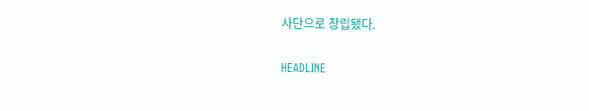사단으로 창립됐다.

HEADLINE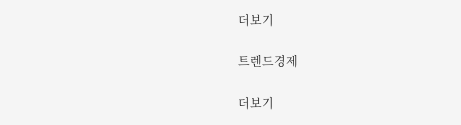더보기

트렌드경제

더보기